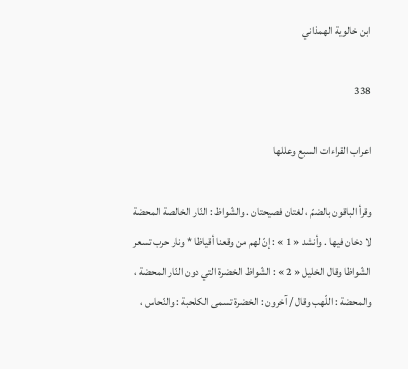ابن خالوية الهمذاني

338

اعراب القراءات السبع وعللها

وقرأ الباقون بالضمّ ، لغتان فصيحتان . والشّواظ : النّار الخالصة المحضة لا دخان فيها . وأنشد « 1 » : إنّ لهم من وقعنا أقياظا * ونار حرب تسعر الشّواظا وقال الخليل « 2 » : الشّواظ الخضرة التي دون النّار المحضة ، والمحضة : اللّهب وقال / آخرون : الخضرة تسمى الكلحبة : والنّحاس ،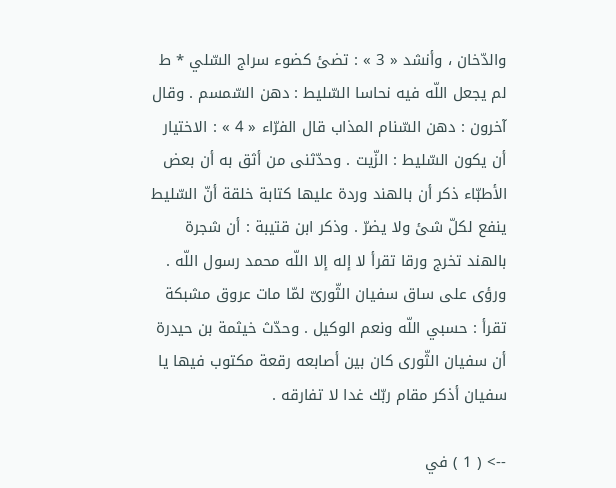والدّخان ، وأنشد « 3 » : تضئ كضوء سراج السّلي * ط لم يجعل اللّه فيه نحاسا السّليط : دهن السّمسم . وقال آخرون : دهن السّنام المذاب قال الفرّاء « 4 » : الاختيار أن يكون السّليط : الزّيت . وحدّثنى من أثق به أن بعض الأطبّاء ذكر أن بالهند وردة عليها كتابة خلقة أنّ السّليط ينفع لكلّ شئ ولا يضرّ . وذكر ابن قتيبة : أن شجرة بالهند تخرج ورقا تقرأ لا إله إلا اللّه محمد رسول اللّه . ورؤى على ساق سفيان الثّورىّ لمّا مات عروق مشبكة تقرأ : حسبي اللّه ونعم الوكيل . وحدّث خيثمة بن حيدرة أن سفيان الثّورى كان بين أصابعه رقعة مكتوب فيها يا سفيان أذكر مقام ربّك غدا لا تفارقه .

--> ( 1 ) في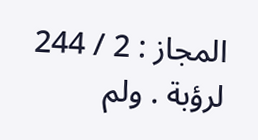المجاز : 2 / 244 لرؤبة . ولم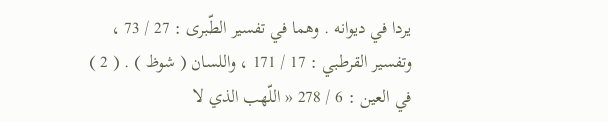يردا في ديوانه . وهما في تفسير الطّبرى : 27 / 73 ، وتفسير القرطبي : 17 / 171 ، واللسان ( شوظ ) . ( 2 ) في العين : 6 / 278 « اللّهب الذي لا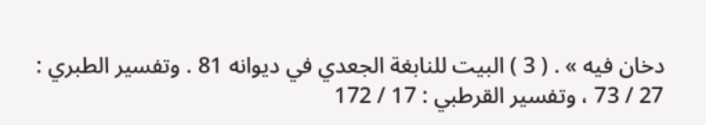دخان فيه » . ( 3 ) البيت للنابغة الجعدي في ديوانه 81 . وتفسير الطبري : 27 / 73 ، وتفسير القرطبي : 17 / 172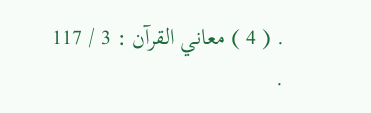. ( 4 ) معاني القرآن : 3 / 117 .